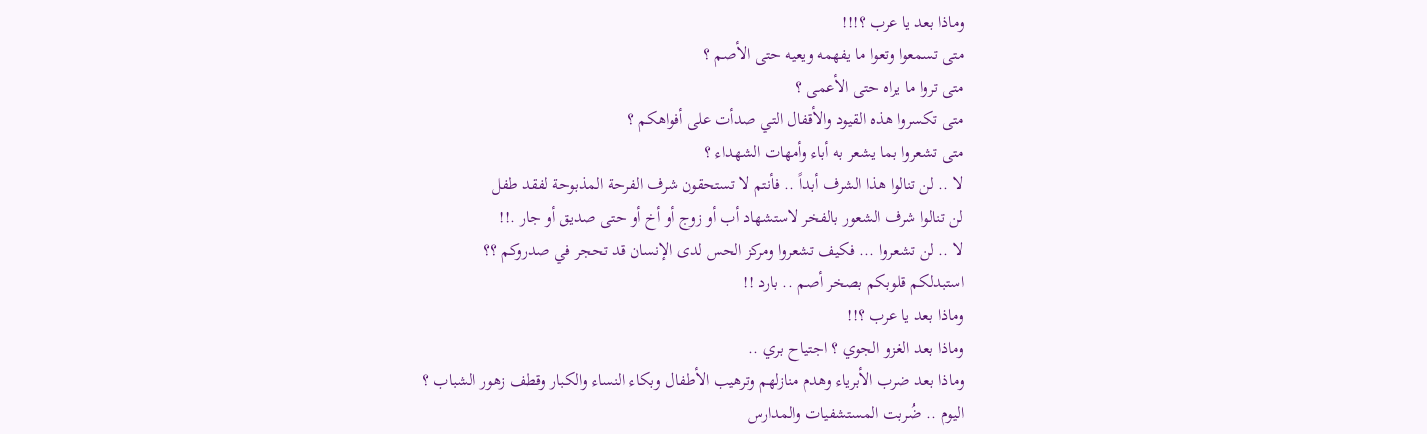وماذا بعد يا عرب ؟!!!
متى تسمعوا وتعوا ما يفهمه ويعيه حتى الأصم ؟
متى تروا ما يراه حتى الأعمى ؟
متى تكسروا هذه القيود والأقفال التي صدأت على أفواهكم ؟
متى تشعروا بما يشعر به أباء وأمهات الشهداء ؟
لا .. لن تنالوا هذا الشرف أبداً .. فأنتم لا تستحقون شرف الفرحة المذبوحة لفقد طفل
لن تنالوا شرف الشعور بالفخر لاستشهاد أب أو زوج أو أخ أو حتى صديق أو جار .!!
لا .. لن تشعروا ... فكيف تشعروا ومركز الحس لدى الإنسان قد تحجر في صدروكم ؟؟
استبدلكم قلوبكم بصخر أصم .. بارد !!
وماذا بعد يا عرب ؟!!
وماذا بعد الغزو الجوي ؟ اجتياح بري ..
وماذا بعد ضرب الأبرياء وهدم منازلهم وترهيب الأطفال وبكاء النساء والكبار وقطف زهور الشباب ؟
اليوم .. ضُربت المستشفيات والمدارس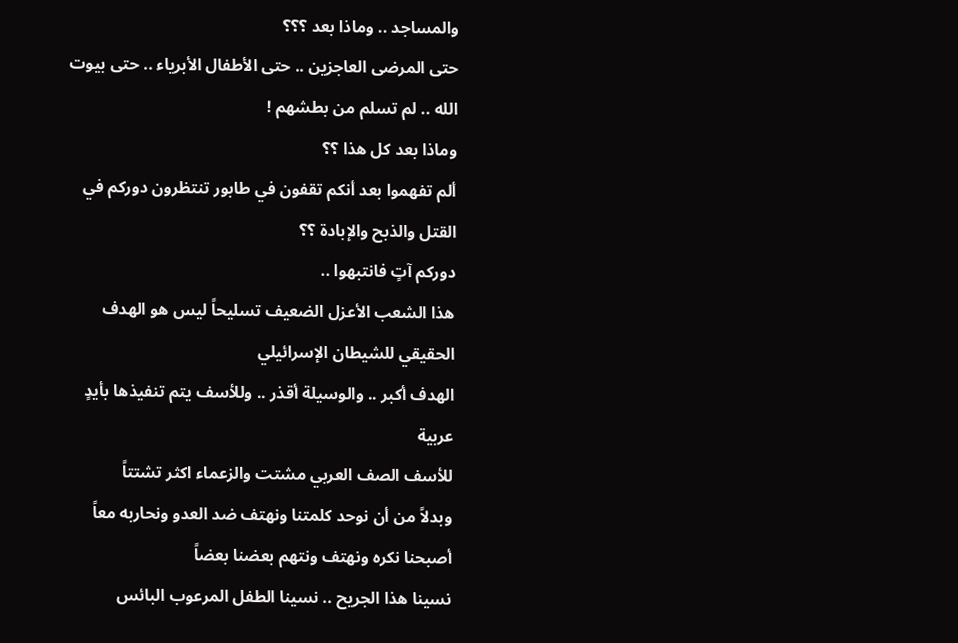والمساجد .. وماذا بعد ؟؟؟
حتى المرضى العاجزين .. حتى الأطفال الأبرياء .. حتى بيوت الله .. لم تسلم من بطشهم !
وماذا بعد كل هذا ؟؟
ألم تفهموا بعد أنكم تقفون في طابور تنتظرون دوركم في القتل والذبح والإبادة ؟؟
دوركم آتٍ فانتبهوا ..
هذا الشعب الأعزل الضعيف تسليحاً ليس هو الهدف الحقيقي للشيطان الإسرائيلي
الهدف أكبر .. والوسيلة أقذر .. وللأسف يتم تنفيذها بأيدٍ عربية
للأسف الصف العربي مشتت والزعماء اكثر تشتتاً
وبدلاً من أن نوحد كلمتنا ونهتف ضد العدو ونحاربه معاً أصبحنا نكره ونهتف ونتهم بعضنا بعضاً
نسينا هذا الجريح .. نسينا الطفل المرعوب البائس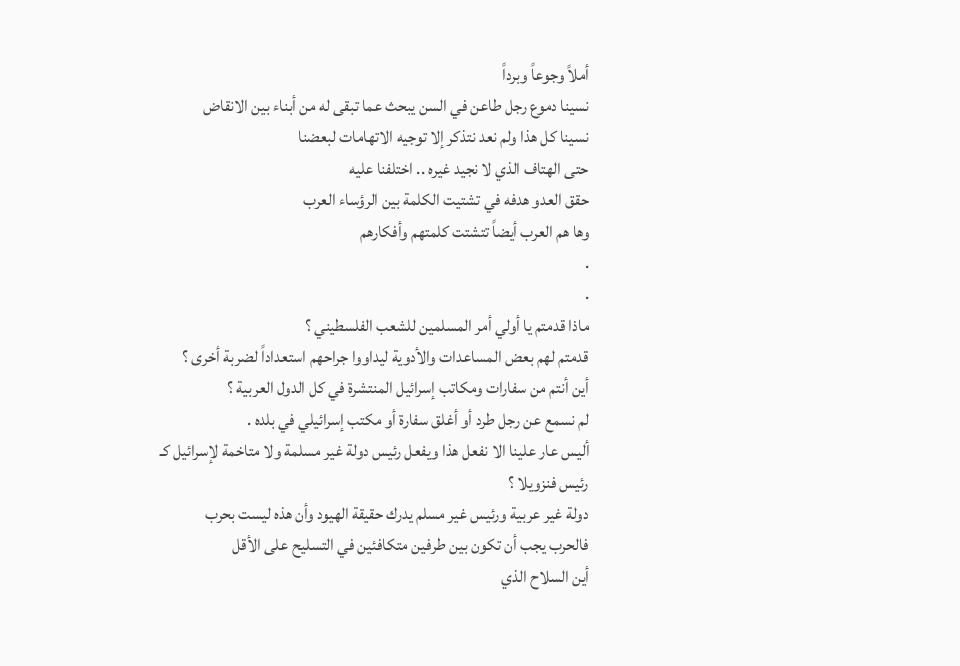أملاً وجوعاً وبرداً
نسينا دموع رجل طاعن في السن يبحث عما تبقى له من أبناء بين الانقاض
نسينا كل هذا ولم نعد نتذكر إلا توجيه الاتهامات لبعضنا
حتى الهتاف الذي لا نجيد غيره .. اختلفنا عليه
حقق العدو هدفه في تشتيت الكلمة بين الرؤساء العرب
وها هم العرب أيضاً تتشتت كلمتهم وأفكارهم
.
.
ماذا قدمتم يا أولي أمر المسلمين للشعب الفلسطيني ؟
قدمتم لهم بعض المساعدات والأدوية ليداووا جراحهم استعداداً لضربة أخرى ؟
أين أنتم من سفارات ومكاتب إسرائيل المنتشرة في كل الدول العربية ؟
لم نسمع عن رجل طرد أو أغلق سفارة أو مكتب إسرائيلي في بلده .
أليس عار علينا الا نفعل هذا ويفعل رئيس دولة غير مسلمة ولا متاخمة لإسرائيل كـ رئيس فنزويلا ؟
دولة غير عربية ورئيس غير مسلم يدرك حقيقة الهيود وأن هذه ليست بحرب
فالحرب يجب أن تكون بين طرفين متكافئين في التسليح على الأقل
أين السلاح الذي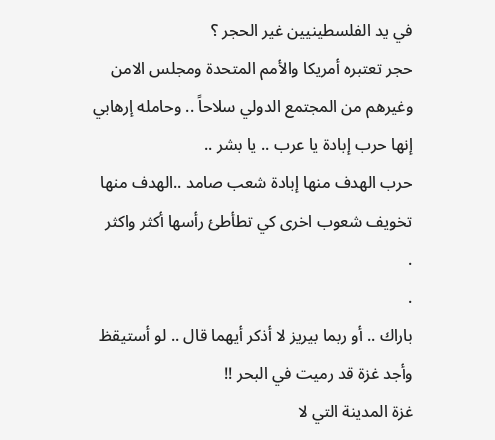في يد الفلسطينيين غير الحجر ؟
حجر تعتبره أمريكا والأمم المتحدة ومجلس الامن وغيرهم من المجتمع الدولي سلاحاً .. وحامله إرهابي
إنها حرب إبادة يا عرب .. يا بشر ..
حرب الهدف منها إبادة شعب صامد ..الهدف منها تخويف شعوب اخرى كي تطأطئ رأسها أكثر واكثر
.
.
باراك .. أو ربما بيريز لا أذكر أيهما قال .. لو أستيقظ وأجد غزة قد رميت في البحر !!
غزة المدينة التي لا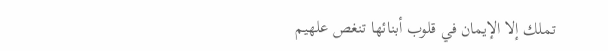تملك إلا الإيمان في قلوب أبنائها تنغص علهيم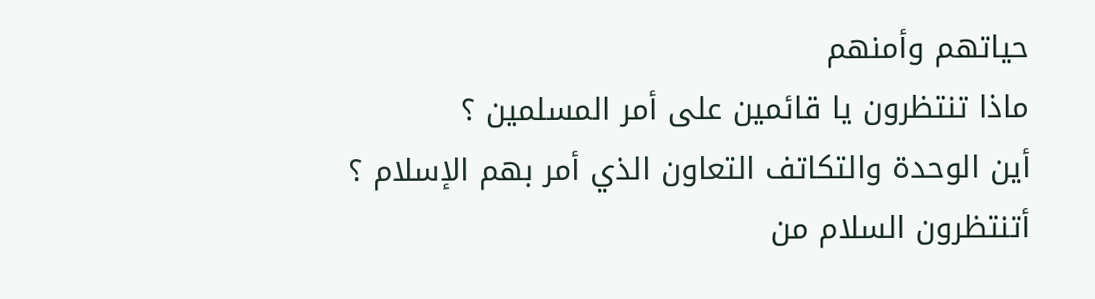حياتهم وأمنهم
ماذا تنتظرون يا قائمين على أمر المسلمين ؟
أين الوحدة والتكاتف التعاون الذي أمر بهم الإسلام ؟
أتنتظرون السلام من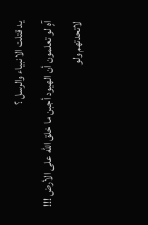يد قتلت الانبياء والرسل ؟
آهٍ لو تعلمون أن الهيود أجبن ما خلق الله على الأرض !!!
لاتحدتهم ولو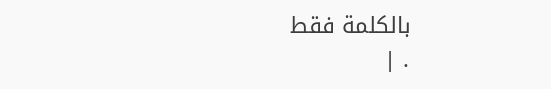بالكلمة فقط
. |